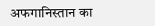अफगानिस्तान का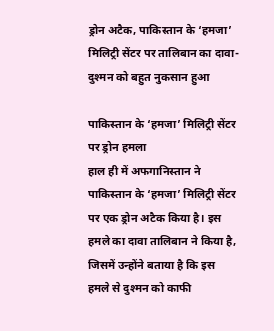ड्रोन अटैक, पाकिस्तान के ‘हमजा’ मिलिट्री सेंटर पर तालिबान का दावा- दुश्मन को बहुत नुकसान हुआ

पाकिस्तान के ‘हमजा’ मिलिट्री सेंटर पर ड्रोन हमला
हाल ही में अफगानिस्तान ने पाकिस्तान के ‘हमजा’ मिलिट्री सेंटर पर एक ड्रोन अटैक किया है। इस हमले का दावा तालिबान ने किया है, जिसमें उन्होंने बताया है कि इस हमले से दुश्मन को काफी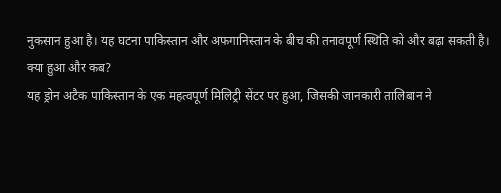नुकसान हुआ है। यह घटना पाकिस्तान और अफगानिस्तान के बीच की तनावपूर्ण स्थिति को और बढ़ा सकती है।
क्या हुआ और कब?
यह ड्रोन अटैक पाकिस्तान के एक महत्वपूर्ण मिलिट्री सेंटर पर हुआ, जिसकी जानकारी तालिबान ने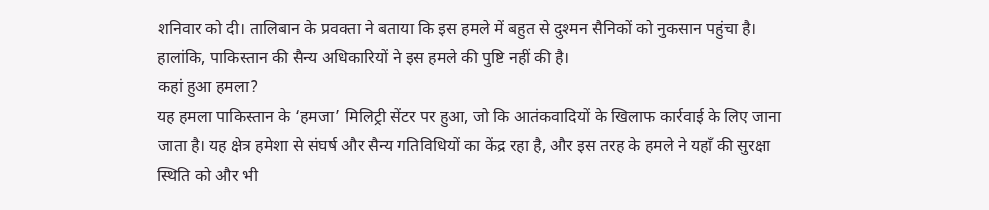शनिवार को दी। तालिबान के प्रवक्ता ने बताया कि इस हमले में बहुत से दुश्मन सैनिकों को नुकसान पहुंचा है। हालांकि, पाकिस्तान की सैन्य अधिकारियों ने इस हमले की पुष्टि नहीं की है।
कहां हुआ हमला?
यह हमला पाकिस्तान के ‘हमजा’ मिलिट्री सेंटर पर हुआ, जो कि आतंकवादियों के खिलाफ कार्रवाई के लिए जाना जाता है। यह क्षेत्र हमेशा से संघर्ष और सैन्य गतिविधियों का केंद्र रहा है, और इस तरह के हमले ने यहाँ की सुरक्षा स्थिति को और भी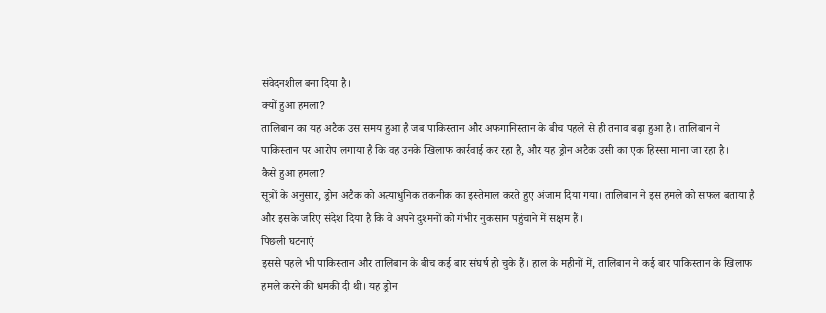संवेदनशील बना दिया है।
क्यों हुआ हमला?
तालिबान का यह अटैक उस समय हुआ है जब पाकिस्तान और अफगानिस्तान के बीच पहले से ही तनाव बढ़ा हुआ है। तालिबान ने पाकिस्तान पर आरोप लगाया है कि वह उनके खिलाफ कार्रवाई कर रहा है, और यह ड्रोन अटैक उसी का एक हिस्सा माना जा रहा है।
कैसे हुआ हमला?
सूत्रों के अनुसार, ड्रोन अटैक को अत्याधुनिक तकनीक का इस्तेमाल करते हुए अंजाम दिया गया। तालिबान ने इस हमले को सफल बताया है और इसके जरिए संदेश दिया है कि वे अपने दुश्मनों को गंभीर नुकसान पहुंचाने में सक्षम हैं।
पिछली घटनाएं
इससे पहले भी पाकिस्तान और तालिबान के बीच कई बार संघर्ष हो चुके हैं। हाल के महीनों में, तालिबान ने कई बार पाकिस्तान के खिलाफ हमले करने की धमकी दी थी। यह ड्रोन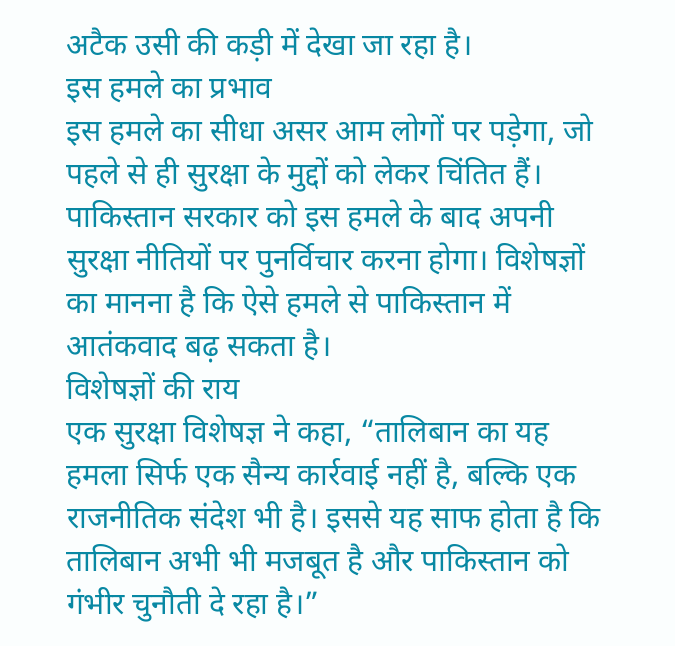अटैक उसी की कड़ी में देखा जा रहा है।
इस हमले का प्रभाव
इस हमले का सीधा असर आम लोगों पर पड़ेगा, जो पहले से ही सुरक्षा के मुद्दों को लेकर चिंतित हैं। पाकिस्तान सरकार को इस हमले के बाद अपनी सुरक्षा नीतियों पर पुनर्विचार करना होगा। विशेषज्ञों का मानना है कि ऐसे हमले से पाकिस्तान में आतंकवाद बढ़ सकता है।
विशेषज्ञों की राय
एक सुरक्षा विशेषज्ञ ने कहा, “तालिबान का यह हमला सिर्फ एक सैन्य कार्रवाई नहीं है, बल्कि एक राजनीतिक संदेश भी है। इससे यह साफ होता है कि तालिबान अभी भी मजबूत है और पाकिस्तान को गंभीर चुनौती दे रहा है।”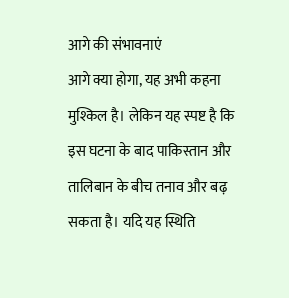आगे की संभावनाएं
आगे क्या होगा, यह अभी कहना मुश्किल है। लेकिन यह स्पष्ट है कि इस घटना के बाद पाकिस्तान और तालिबान के बीच तनाव और बढ़ सकता है। यदि यह स्थिति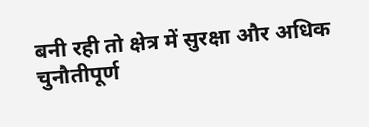बनी रही तो क्षेत्र में सुरक्षा और अधिक चुनौतीपूर्ण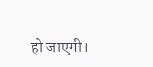हो जाएगी।